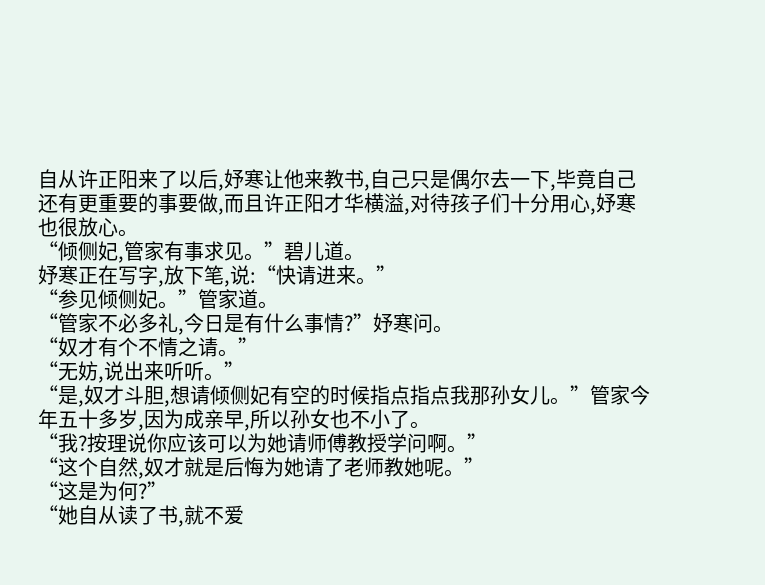自从许正阳来了以后,妤寒让他来教书,自己只是偶尔去一下,毕竟自己还有更重要的事要做,而且许正阳才华横溢,对待孩子们十分用心,妤寒也很放心。
“倾侧妃,管家有事求见。”碧儿道。
妤寒正在写字,放下笔,说:“快请进来。”
“参见倾侧妃。”管家道。
“管家不必多礼,今日是有什么事情?”妤寒问。
“奴才有个不情之请。”
“无妨,说出来听听。”
“是,奴才斗胆,想请倾侧妃有空的时候指点指点我那孙女儿。”管家今年五十多岁,因为成亲早,所以孙女也不小了。
“我?按理说你应该可以为她请师傅教授学问啊。”
“这个自然,奴才就是后悔为她请了老师教她呢。”
“这是为何?”
“她自从读了书,就不爱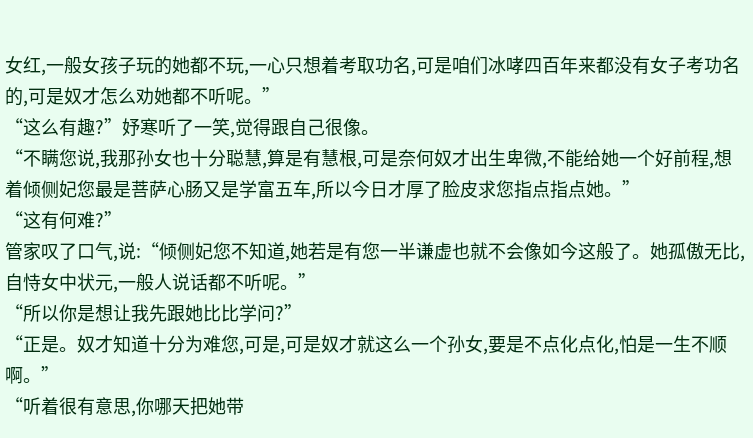女红,一般女孩子玩的她都不玩,一心只想着考取功名,可是咱们冰哮四百年来都没有女子考功名的,可是奴才怎么劝她都不听呢。”
“这么有趣?”妤寒听了一笑,觉得跟自己很像。
“不瞒您说,我那孙女也十分聪慧,算是有慧根,可是奈何奴才出生卑微,不能给她一个好前程,想着倾侧妃您最是菩萨心肠又是学富五车,所以今日才厚了脸皮求您指点指点她。”
“这有何难?”
管家叹了口气,说:“倾侧妃您不知道,她若是有您一半谦虚也就不会像如今这般了。她孤傲无比,自恃女中状元,一般人说话都不听呢。”
“所以你是想让我先跟她比比学问?”
“正是。奴才知道十分为难您,可是,可是奴才就这么一个孙女,要是不点化点化,怕是一生不顺啊。”
“听着很有意思,你哪天把她带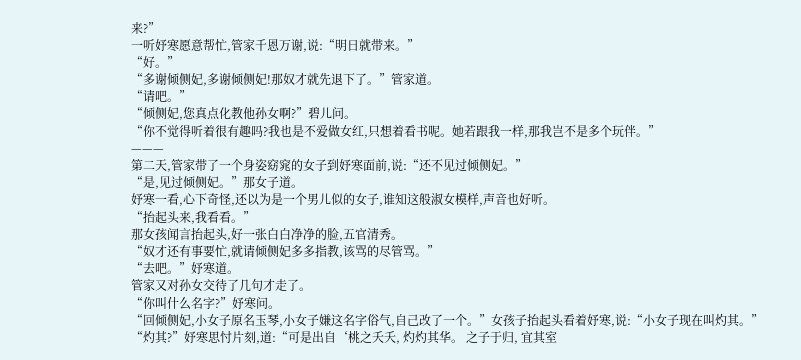来?”
一听妤寒愿意帮忙,管家千恩万谢,说:“明日就带来。”
“好。”
“多谢倾侧妃,多谢倾侧妃!那奴才就先退下了。”管家道。
“请吧。”
“倾侧妃,您真点化教他孙女啊?”碧儿问。
“你不觉得听着很有趣吗?我也是不爱做女红,只想着看书呢。她若跟我一样,那我岂不是多个玩伴。”
———
第二天,管家带了一个身姿窈窕的女子到妤寒面前,说:“还不见过倾侧妃。”
“是,见过倾侧妃。”那女子道。
妤寒一看,心下奇怪,还以为是一个男儿似的女子,谁知这般淑女模样,声音也好听。
“抬起头来,我看看。”
那女孩闻言抬起头,好一张白白净净的脸,五官清秀。
“奴才还有事要忙,就请倾侧妃多多指教,该骂的尽管骂。”
“去吧。”妤寒道。
管家又对孙女交待了几句才走了。
“你叫什么名字?”妤寒问。
“回倾侧妃,小女子原名玉琴,小女子嫌这名字俗气,自己改了一个。”女孩子抬起头看着妤寒,说:“小女子现在叫灼其。”
“灼其?”妤寒思忖片刻,道:“可是出自‘桃之夭夭, 灼灼其华。 之子于归, 宜其室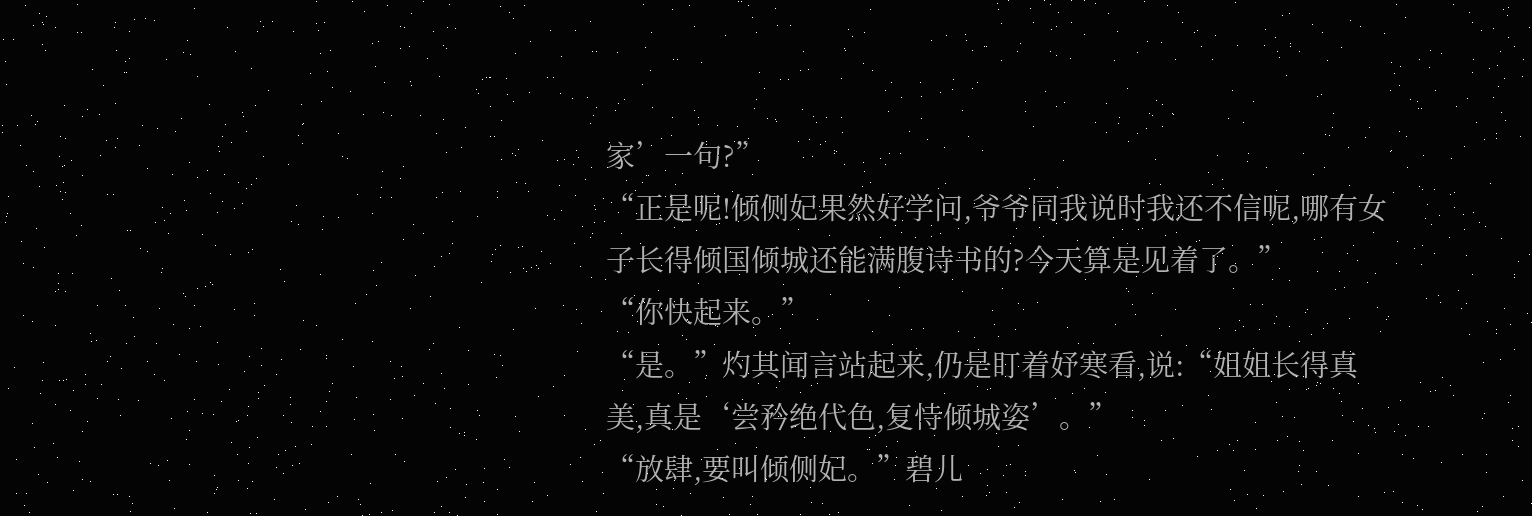家’一句?”
“正是呢!倾侧妃果然好学问,爷爷同我说时我还不信呢,哪有女子长得倾国倾城还能满腹诗书的?今天算是见着了。”
“你快起来。”
“是。”灼其闻言站起来,仍是盯着妤寒看,说:“姐姐长得真美,真是‘尝矜绝代色,复恃倾城姿’。”
“放肆,要叫倾侧妃。”碧儿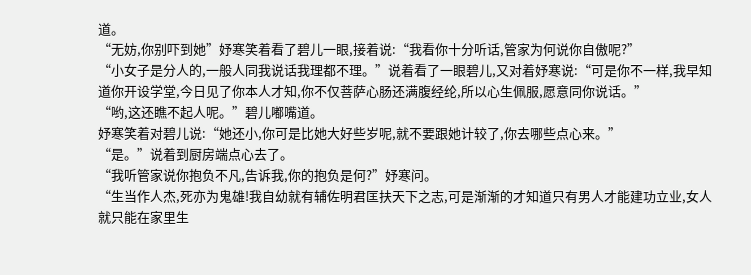道。
“无妨,你别吓到她”妤寒笑着看了碧儿一眼,接着说:“我看你十分听话,管家为何说你自傲呢?”
“小女子是分人的,一般人同我说话我理都不理。”说着看了一眼碧儿,又对着妤寒说:“可是你不一样,我早知道你开设学堂,今日见了你本人才知,你不仅菩萨心肠还满腹经纶,所以心生佩服,愿意同你说话。”
“哟,这还瞧不起人呢。”碧儿嘟嘴道。
妤寒笑着对碧儿说:“她还小,你可是比她大好些岁呢,就不要跟她计较了,你去哪些点心来。”
“是。”说着到厨房端点心去了。
“我听管家说你抱负不凡,告诉我,你的抱负是何?”妤寒问。
“生当作人杰,死亦为鬼雄!我自幼就有辅佐明君匡扶天下之志,可是渐渐的才知道只有男人才能建功立业,女人就只能在家里生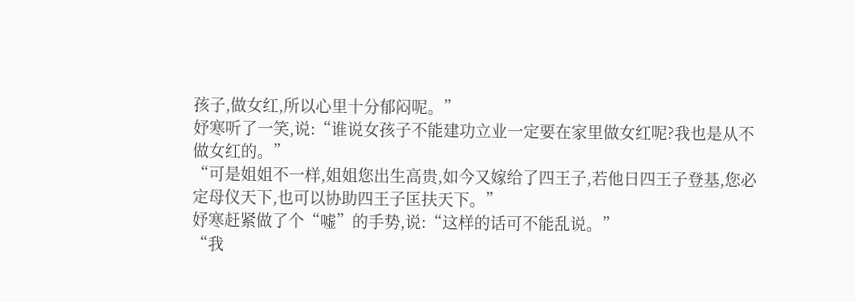孩子,做女红,所以心里十分郁闷呢。”
妤寒听了一笑,说:“谁说女孩子不能建功立业一定要在家里做女红呢?我也是从不做女红的。”
“可是姐姐不一样,姐姐您出生高贵,如今又嫁给了四王子,若他日四王子登基,您必定母仪天下,也可以协助四王子匡扶天下。”
妤寒赶紧做了个“嘘”的手势,说:“这样的话可不能乱说。”
“我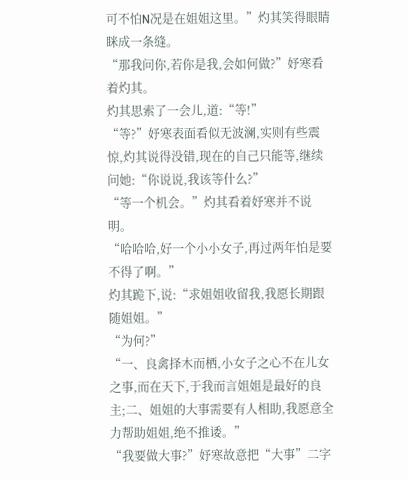可不怕N况是在姐姐这里。”灼其笑得眼睛眯成一条缝。
“那我问你,若你是我,会如何做?”妤寒看着灼其。
灼其思索了一会儿,道:“等!”
“等?”妤寒表面看似无波澜,实则有些震惊,灼其说得没错,现在的自己只能等,继续问她:“你说说,我该等什么?”
“等一个机会。”灼其看着妤寒并不说明。
“哈哈哈,好一个小小女子,再过两年怕是要不得了啊。”
灼其跪下,说:“求姐姐收留我,我愿长期跟随姐姐。”
“为何?”
“一、良禽择木而栖,小女子之心不在儿女之事,而在天下,于我而言姐姐是最好的良主;二、姐姐的大事需要有人相助,我愿意全力帮助姐姐,绝不推诿。”
“我要做大事?”妤寒故意把“大事”二字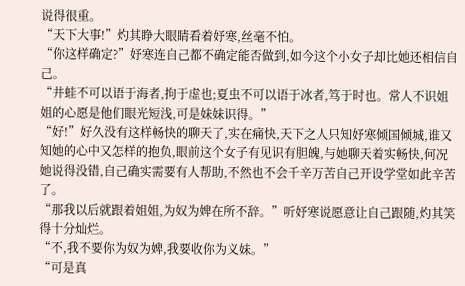说得很重。
“天下大事!”灼其睁大眼睛看着妤寒,丝毫不怕。
“你这样确定?”妤寒连自己都不确定能否做到,如今这个小女子却比她还相信自己。
“井蛙不可以语于海者,拘于虚也;夏虫不可以语于冰者,笃于时也。常人不识姐姐的心愿是他们眼光短浅,可是妹妹识得。”
“好!”好久没有这样畅快的聊天了,实在痛快,天下之人只知妤寒倾国倾城,谁又知她的心中又怎样的抱负,眼前这个女子有见识有胆魄,与她聊天着实畅快,何况她说得没错,自己确实需要有人帮助,不然也不会千辛万苦自己开设学堂如此辛苦了。
“那我以后就跟着姐姐,为奴为婢在所不辞。”听妤寒说愿意让自己跟随,灼其笑得十分灿烂。
“不,我不要你为奴为婢,我要收你为义妹。”
“可是真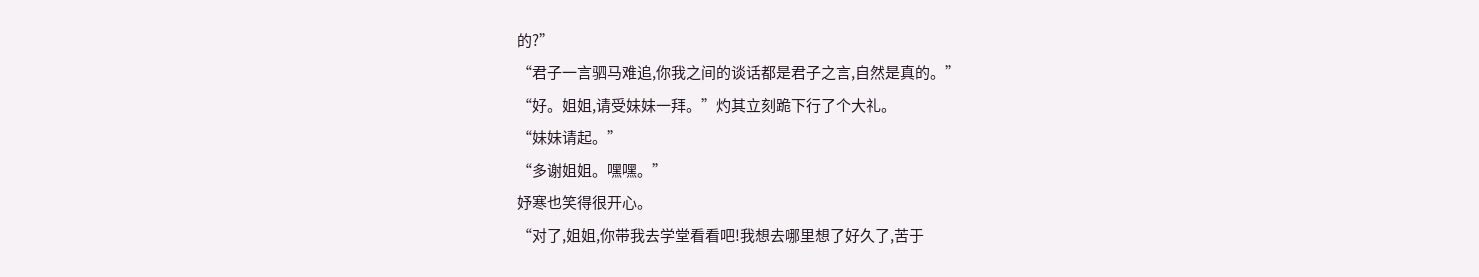的?”
“君子一言驷马难追,你我之间的谈话都是君子之言,自然是真的。”
“好。姐姐,请受妹妹一拜。”灼其立刻跪下行了个大礼。
“妹妹请起。”
“多谢姐姐。嘿嘿。”
妤寒也笑得很开心。
“对了,姐姐,你带我去学堂看看吧!我想去哪里想了好久了,苦于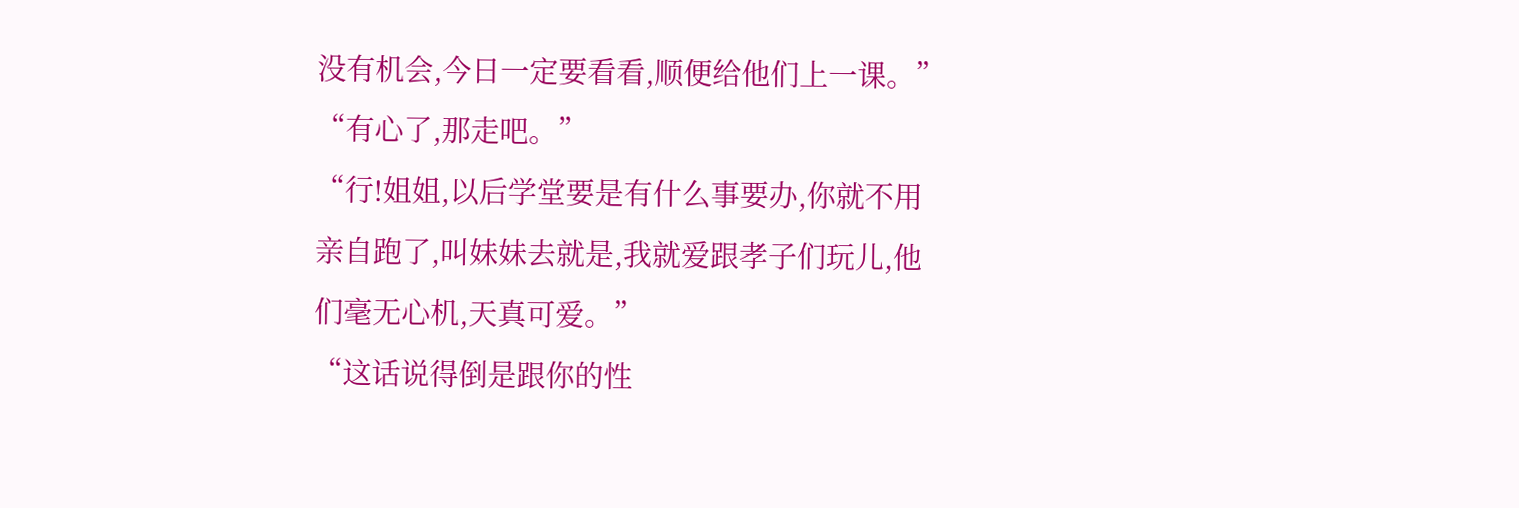没有机会,今日一定要看看,顺便给他们上一课。”
“有心了,那走吧。”
“行!姐姐,以后学堂要是有什么事要办,你就不用亲自跑了,叫妹妹去就是,我就爱跟孝子们玩儿,他们毫无心机,天真可爱。”
“这话说得倒是跟你的性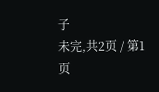子
未完,共2页 / 第1页